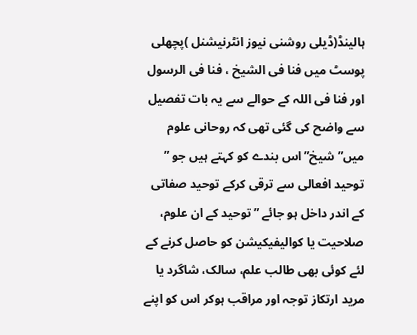ہالینڈ(ڈیلی روشنی نیوز انٹرنیشنل )پچھلی پوسٹ میں فنا فی الشیخ ، فنا فی الرسول اور فنا فی اللہ کے حوالے سے یہ بات تفصیل سے واضح کی گئی تھی کہ روحانی علوم میں” شیخ” اس بندے کو کہتے ہیں جو ” توحید افعالی سے ترقی کرکے توحید صفاتی کے اندر داخل ہو جائے ” توحید کے ان علوم، صلاحیت یا کوالیفیکیشن کو حاصل کرنے کے لئے کوئی بھی طالب علم، سالک، شاگرد یا مرید ارتکاز توجہ اور مراقب ہوکر اس کو اپنے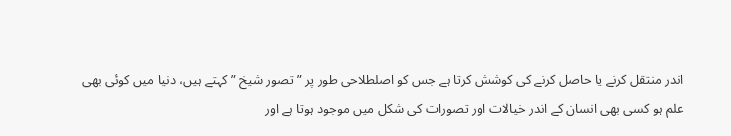اندر منتقل کرنے یا حاصل کرنے کی کوشش کرتا ہے جس کو اصلطلاحی طور پر ” تصور شیخ ” کہتے ہیں، دنیا میں کوئی بھی علم ہو کسی بھی انسان کے اندر خیالات اور تصورات کی شکل میں موجود ہوتا ہے اور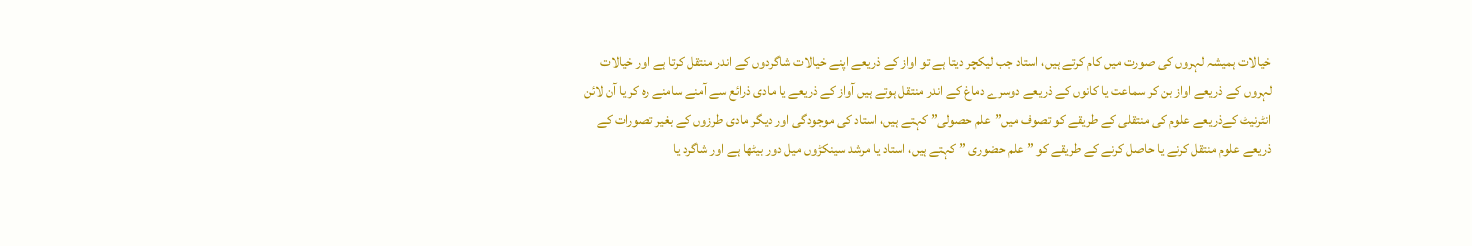خیالات ہمیشہ لہروں کی صورت میں کام کرتے ہیں، استاد جب لیکچر دیتا ہے تو اواز کے ذریعے اپنے خیالات شاگردوں کے اندر منتقل کرتا ہے اور خیالات لہروں کے ذریعے اواز بن کر سماعت یا کانوں کے ذریعے دوسرے دماغ کے اندر منتقل ہوتے ہیں آواز کے ذریعے یا مادی ذرائع سے آمنے سامنے رہ کر یا آن لائن انٹرنیٹ کےذریعے علوم کی منتقلی کے طریقے کو تصوف میں”علم حصولی” کہتے ہیں، استاد کی موجودگی اور دیگر مادی طرزوں کے بغیر تصورات کے ذریعے علوم منتقل کرنے یا حاصل کرنے کے طریقے کو ” علم حضوری ” کہتے ہیں، استاد یا مرشد سینکڑوں میل دور بیٹھا ہے اور شاگرد یا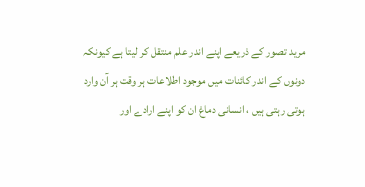مرید تصور کے ذریعے اپنے اندر علم منتقل کر لیتا ہے کیونکہ دونوں کے اندر کائنات میں موجود اطلاعات ہر وقت ہر آن وارد ہوتی رہتی ہیں ، انسانی دماغ ان کو اپنے ارادے اور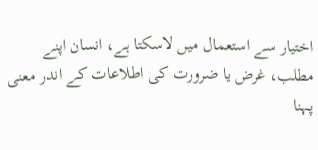اختیار سے استعمال میں لاسکتا ہے، انسان اپنے مطلب، غرض یا ضرورت کی اطلاعات کے اندر معنی پہنا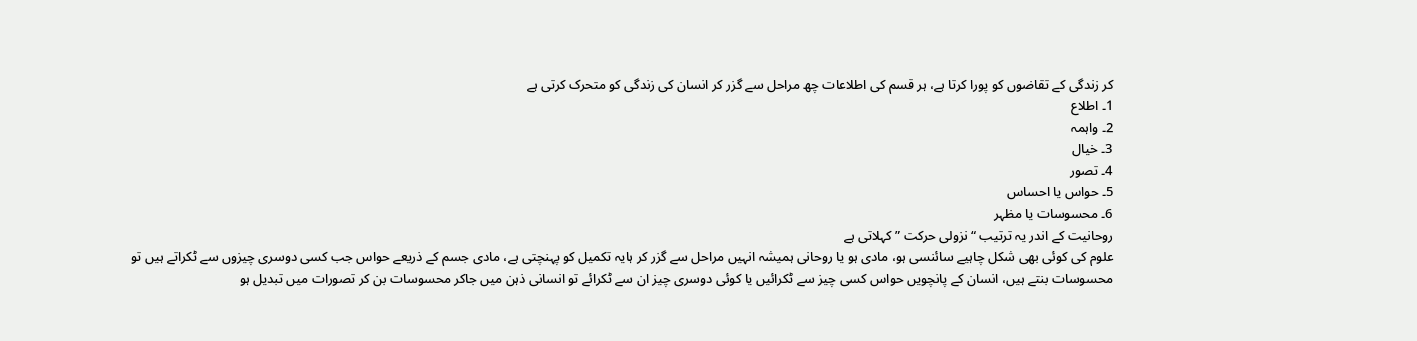کر زندگی کے تقاضوں کو پورا کرتا ہے، ہر قسم کی اطلاعات چھ مراحل سے گزر کر انسان کی زندگی کو متحرک کرتی ہے
1۔ اطلاع
2۔ واہمہ
3۔ خیال
4۔ تصور
5۔ حواس یا احساس
6۔ محسوسات یا مظہر
روحانیت کے اندر یہ ترتیب “نزولی حرکت ” کہلاتی ہے
علوم کی کوئی بھی شکل چاہیے سائنسی ہو، مادی ہو یا روحانی ہمیشہ انہیں مراحل سے گزر کر ہایہ تکمیل کو پہنچتی ہے، مادی جسم کے ذریعے حواس جب کسی دوسری چیزوں سے ٹکراتے ہیں تو محسوسات بنتے ہیں، انسان کے پانچویں حواس کسی چیز سے ٹکرائیں یا کوئی دوسری چیز ان سے ٹکرائے تو انسانی ذہن میں جاکر محسوسات بن کر تصورات میں تبدیل ہو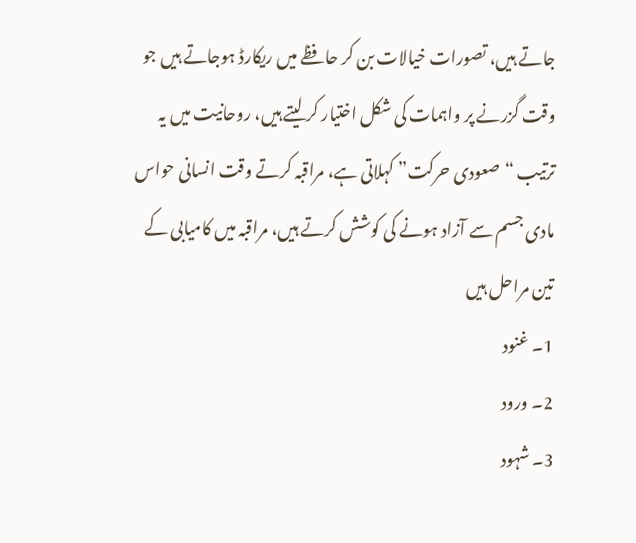جاتے ہیں، تصورات خیالات بن کر حافظے میں ریکارڈ ہوجاتے ہیں جو وقت گزرنے پر واہمات کی شکل اختیار کر لیتے ہیں، روحانیت میں یہ ترتیب “صعودی حرکت” کہلاتی ہے، مراقبہ کرتے وقت انسانی حواس مادی جسم سے آزاد ہونے کی کوشش کرتے ہیں، مراقبہ میں کامیابی کے تین مراحل ہیں
1۔ غنود
2۔ ورود
3۔ شہود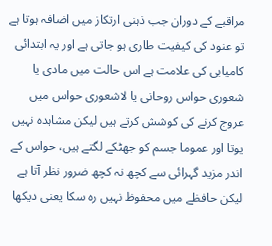مراقبے کے دوران جب ذہنی ارتکاز میں اضافہ ہوتا ہے تو عنود کی کیفیت طاری ہو جاتی ہے اور یہ ابتدائی کامیابی کی علامت ہے اس حالت میں مادی یا شعوری حواس روحانی یا لاشعوری حواس میں عروج کرنے کی کوشش کرتے ہیں لیکن مشاہدہ نہیں یوتا اور عموما جسم کو جھٹکے لگتے ہیں، حواس کے اندر مزید گہرائی سے کچھ نہ کچھ ضرور نظر آتا ہے لیکن حافظے میں محفوظ نہیں رہ سکا یعنی دیکھا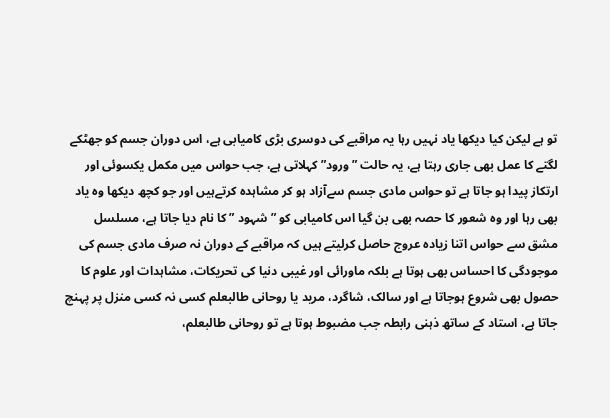تو ہے لیکن کیا دیکھا یاد نہیں رہا یہ مراقبے کی دوسری بڑی کامیابی ہے، اس دوران جسم کو جھٹکے لگتے کا عمل بھی جاری رہتا ہے، یہ حالت ” ورود” کہلاتی ہے، جب حواس میں مکمل یکسوئی اور ارتکاز پیدا ہو جاتا ہے تو حواس مادی جسم سےآزاد ہو کر مشاہدہ کرتےہیں اور جو کچھ دیکھا وہ یاد بھی رہا اور وہ شعور کا حصہ بھی بن گیا اس کامیابی کو ” شہود ” کا نام دیا جاتا ہے، مسلسل مشق سے حواس اتنا زیادہ عروج حاصل کرلیتے ہیں کہ مراقبے کے دوران نہ صرف مادی جسم کی موجودگی کا احساس بھی ہوتا ہے بلکہ ماورائی اور غیبی دنیا کی تحریکات، مشاہدات اور علوم کا حصول بھی شروع ہوجاتا ہے اور سالک، شاگرد، مرید یا روحانی طالبعلم کسی نہ کسی منزل پر پہنچ جاتا ہے، استاد کے ساتھ ذہنی رابطہ جب مضبوط ہوتا ہے تو روحانی طالبعلم،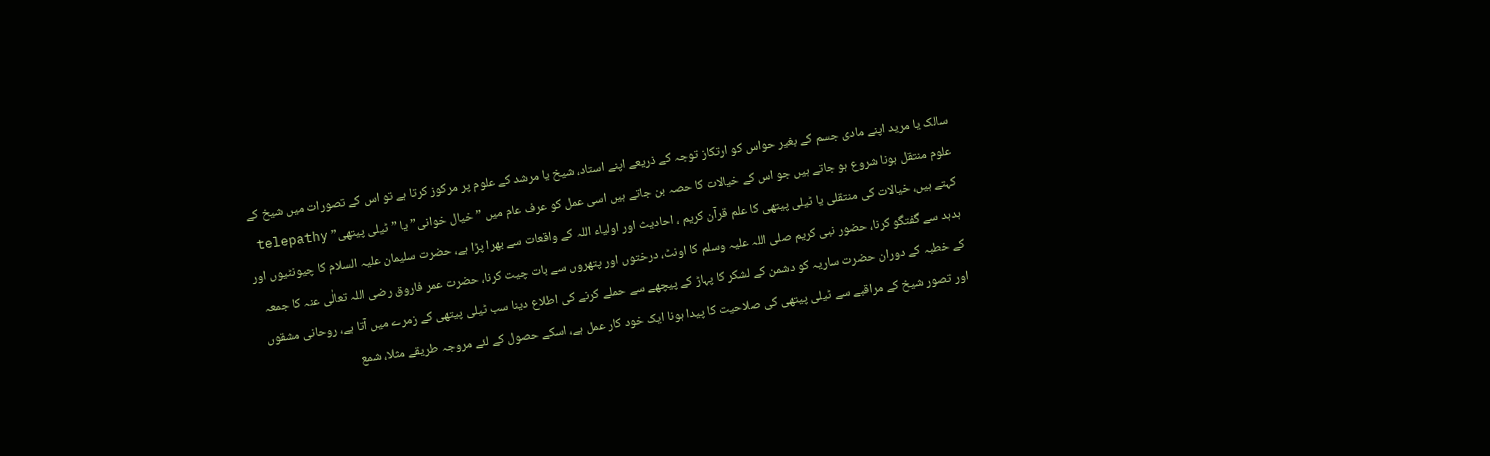سالک یا مرید اپنے مادی جسم کے بغیر حواس کو ارتکاز توجہ کے ذریعے اپنے استاد، شیخ یا مرشد کے علوم پر مرکوز کرتا ہے تو اس کے تصورات میں شیخ کے علوم منتقل ہونا شروع ہو جاتے ہیں جو اس کے خیالات کا حصہ بن جاتے ہیں اسی عمل کو عرف عام میں ” خیال خوانی” یا ” ٹیلی پیتھی” telepathy کہتے ہیں، خیالات کی منتقلی یا ٹیلی پیتھی کا علم قرآن کریم ، احادیث اور اولیاء اللہ کے واقعات سے بھرا پڑا ہے، حضرت سلیمان علیہ السلام کا چیونٹیوں اور ہدہد سے گفتگو کرنا، حضور نبی کریم صلی اللہ علیہ وسلم کا اونٹ، درختوں اور پتھروں سے بات چیت کرنا، حضرت عمر فاروق رضی اللہ تعالٰی عنہ کا جمعہ کے خطبہ کے دوران حضرت ساریہ کو دشمن کے لشکر کا پہاڑ کے پیچھے سے حملے کرنے کی اطلاع دینا سب ٹیلی پیتھی کے زمرے میں آتا ہے، روحانی مشقوں اور تصور شیخ کے مراقبے سے ٹیلی پیتھی کی صلاحیت کا پیدا ہونا ایک خود کار عمل ہے، اسکے حصول کے لئے مروجہ طریقے مثلا، شمع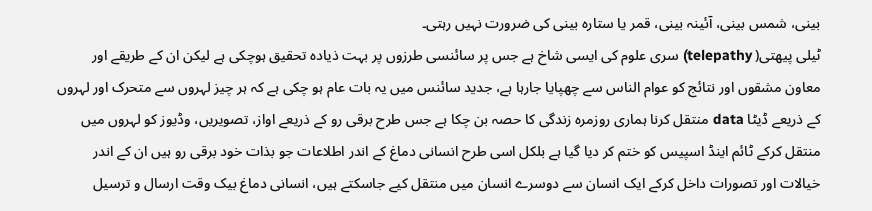بینی، شمس بینی، آئینہ بینی، قمر یا ستارہ بینی کی ضرورت نہیں رہتی۔
ٹیلی پیھتی( telepathy) سری علوم کی ایسی شاخ ہے جس پر سائنسی طرزوں پر بہت ذیادہ تحقیق ہوچکی ہے لیکن ان کے طریقے اور معاون مشقوں اور نتائج کو عوام الناس سے چھپایا جارہا ہے، جدید سائنس میں یہ بات عام ہو چکی ہے کہ ہر چیز لہروں سے متحرک اور لہروں کے ذریعے ڈیٹا data منتقل کرنا ہماری روزمرہ زندگی کا حصہ بن چکا ہے جس طرح برقی رو کے ذریعے اواز، تصویریں، وڈیوز کو لہروں میں منتقل کرکے ٹائم اینڈ اسپیس کو ختم کر دیا گیا ہے بلکل اسی طرح انسانی دماغ کے اندر اطلاعات جو بذات خود برقی رو ہیں ان کے اندر خیالات اور تصورات داخل کرکے ایک انسان سے دوسرے انسان میں منتقل کیے جاسکتے ہیں، انسانی دماغ بیک وقت ارسال و ترسیل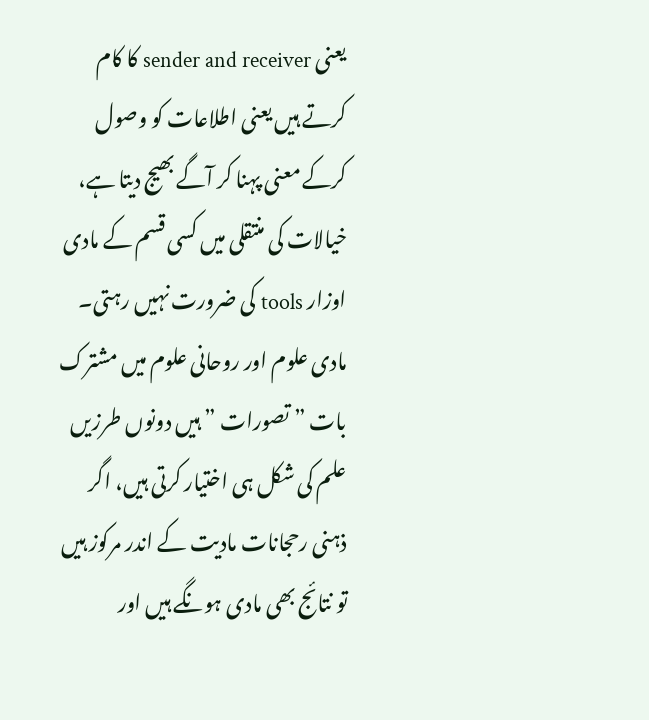یعنی sender and receiver کا کام کرتے ہیں یعنی اطلاعات کو وصول کرکے معنی پہنا کر آگے بھیج دیتا ہے،
خیالات کی منتقلی میں کسی قسم کے مادی اوزار tools کی ضرورت نہیں رہتی۔ مادی علوم اور روحانی علوم میں مشترک بات ” تصورات ” ہیں دونوں طرزیں علم کی شکل ہی اختیار کرتی ہیں، اگر ذہنی رحجانات مادیت کے اندر مرکوز ہیں تو نتائج بھی مادی ہونگے ہیں اور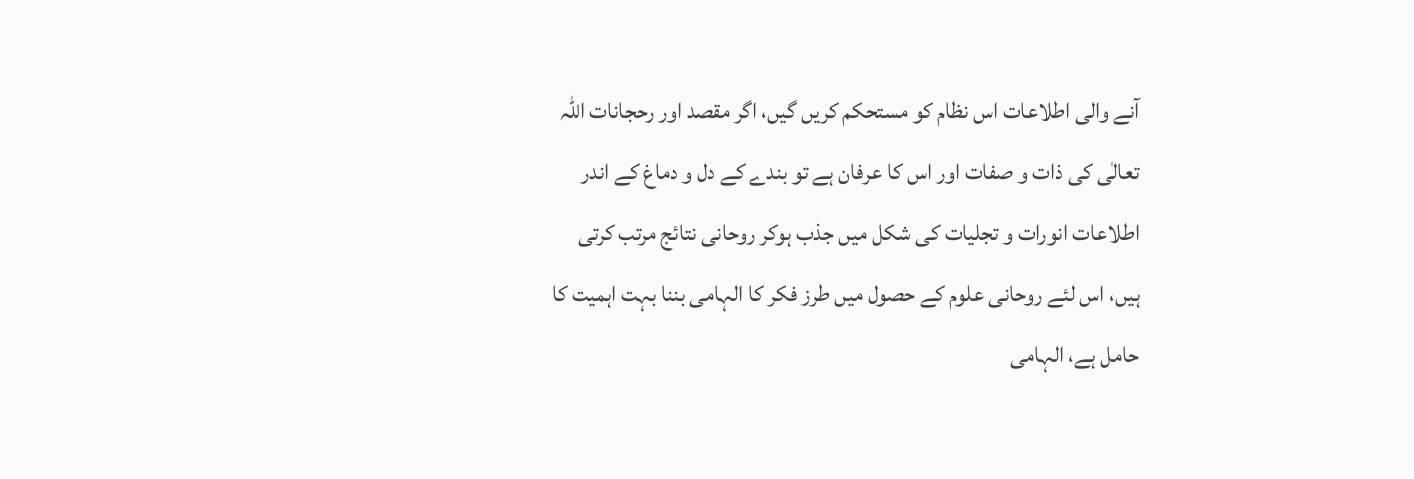آنے والی اطلاعات اس نظام کو مستحکم کریں گیں، اگر مقصد اور رحجانات اللہ تعالٰی کی ذات و صفات اور اس کا عرفان ہے تو بندے کے دل و دماغ کے اندر اطلاعات انورات و تجلیات کی شکل میں جذب ہوکر روحانی نتائج مرتب کرتی ہیں، اس لئے روحانی علوم کے حصول میں طرز فکر کا الہامی بننا بہت اہمیت کا حامل ہے، الہامی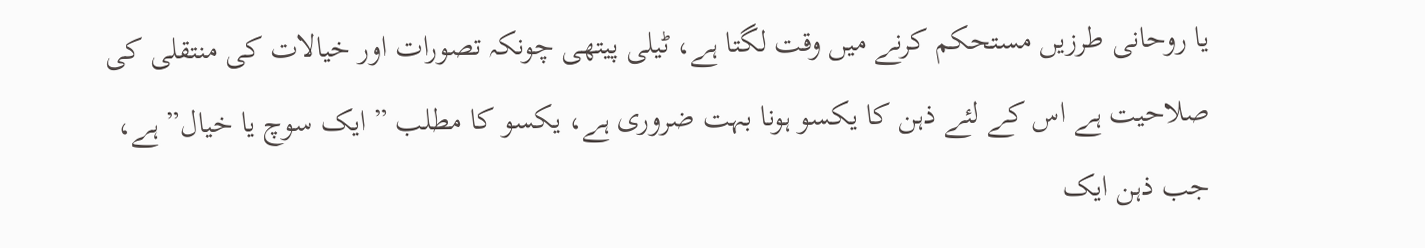یا روحانی طرزیں مستحکم کرنے میں وقت لگتا ہے، ٹیلی پیتھی چونکہ تصورات اور خیالات کی منتقلی کی صلاحیت ہے اس کے لئے ذہن کا یکسو ہونا بہت ضروری ہے، یکسو کا مطلب ” ایک سوچ یا خیال” ہے، جب ذہن ایک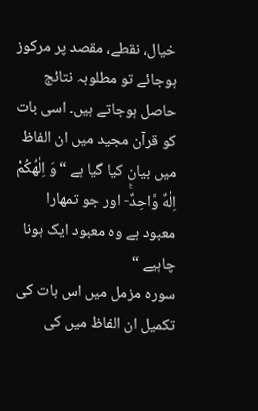خیال، نقطے، مقصد پر مرکوز ہوجائے تو مطلوبہ نتائج حاصل ہوجاتے ہیں۔ اسی بات کو قرآن مجید میں ان الفاظ میں بیان کیا گیا ہے “وَ اِلٰهُكُمْ اِلٰهٌ وَّاحِدٌۚ- اور جو تمھارا معبود ہے وہ معبود ایک ہونا چاہیے “
سورہ مزمل میں اس بات کی تکمیل ان الفاظ میں کی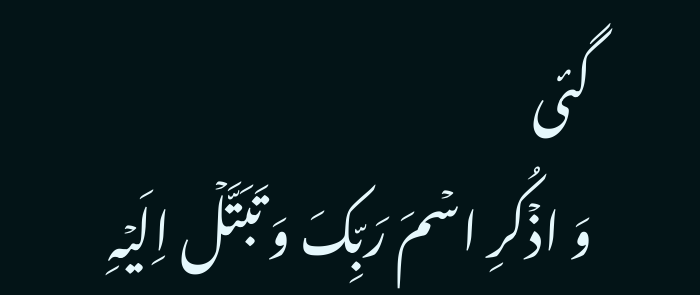گئی
وَ اذۡکُرِ اسۡمَ رَبِّکَ وَ تَبَتَّلۡ اِلَیۡہِ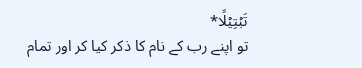تَبۡتِیۡلًا*
تو اپنے رب کے نام کا ذکر کیا کر اور تمام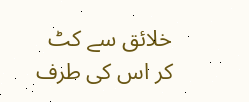خلائق سے کٹ کر اس کی طرف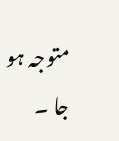متوجہ ہو جا ۔